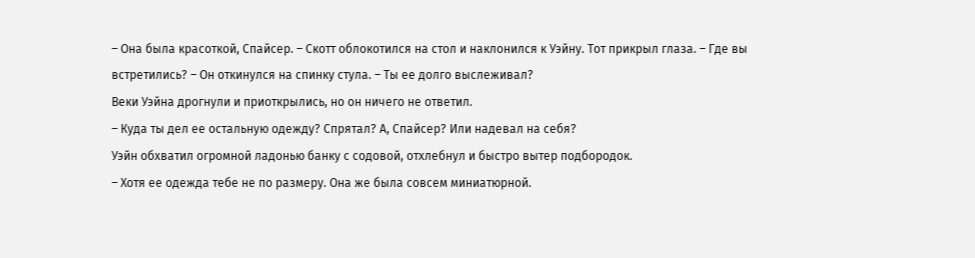– Она была красоткой, Спайсер. – Скотт облокотился на стол и наклонился к Уэйну. Тот прикрыл глаза. – Где вы встретились? – Он откинулся на спинку стула. – Ты ее долго выслеживал?
Веки Уэйна дрогнули и приоткрылись, но он ничего не ответил.
– Куда ты дел ее остальную одежду? Спрятал? А, Спайсер? Или надевал на себя?
Уэйн обхватил огромной ладонью банку с содовой, отхлебнул и быстро вытер подбородок.
– Хотя ее одежда тебе не по размеру. Она же была совсем миниатюрной.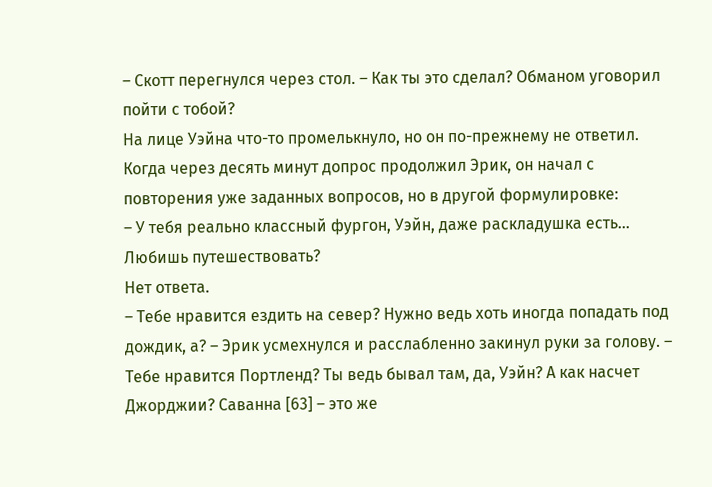– Скотт перегнулся через стол. – Как ты это сделал? Обманом уговорил пойти с тобой?
На лице Уэйна что-то промелькнуло, но он по-прежнему не ответил.
Когда через десять минут допрос продолжил Эрик, он начал с повторения уже заданных вопросов, но в другой формулировке:
– У тебя реально классный фургон, Уэйн, даже раскладушка есть… Любишь путешествовать?
Нет ответа.
– Тебе нравится ездить на север? Нужно ведь хоть иногда попадать под дождик, а? – Эрик усмехнулся и расслабленно закинул руки за голову. – Тебе нравится Портленд? Ты ведь бывал там, да, Уэйн? А как насчет Джорджии? Саванна [63] – это же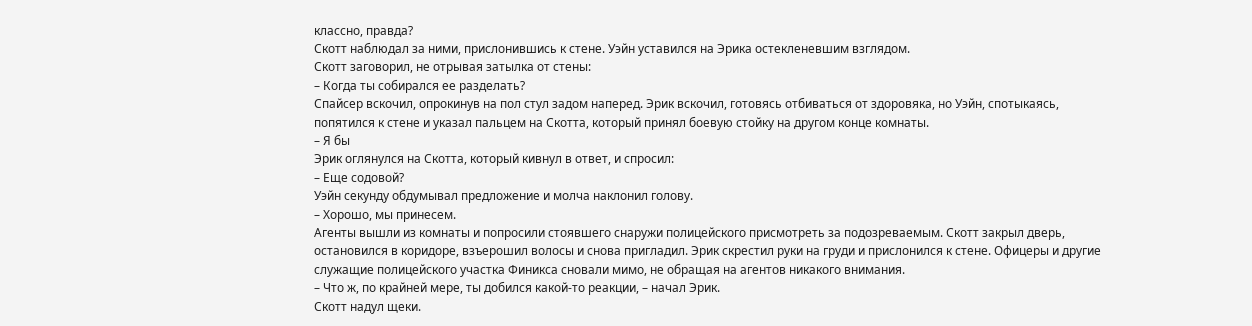классно, правда?
Скотт наблюдал за ними, прислонившись к стене. Уэйн уставился на Эрика остекленевшим взглядом.
Скотт заговорил, не отрывая затылка от стены:
– Когда ты собирался ее разделать?
Спайсер вскочил, опрокинув на пол стул задом наперед. Эрик вскочил, готовясь отбиваться от здоровяка, но Уэйн, спотыкаясь, попятился к стене и указал пальцем на Скотта, который принял боевую стойку на другом конце комнаты.
– Я бы
Эрик оглянулся на Скотта, который кивнул в ответ, и спросил:
– Еще содовой?
Уэйн секунду обдумывал предложение и молча наклонил голову.
– Хорошо, мы принесем.
Агенты вышли из комнаты и попросили стоявшего снаружи полицейского присмотреть за подозреваемым. Скотт закрыл дверь, остановился в коридоре, взъерошил волосы и снова пригладил. Эрик скрестил руки на груди и прислонился к стене. Офицеры и другие служащие полицейского участка Финикса сновали мимо, не обращая на агентов никакого внимания.
– Что ж, по крайней мере, ты добился какой-то реакции, – начал Эрик.
Скотт надул щеки.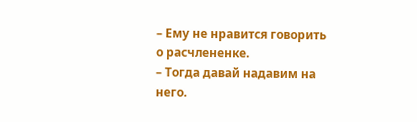– Ему не нравится говорить о расчлененке.
– Тогда давай надавим на него.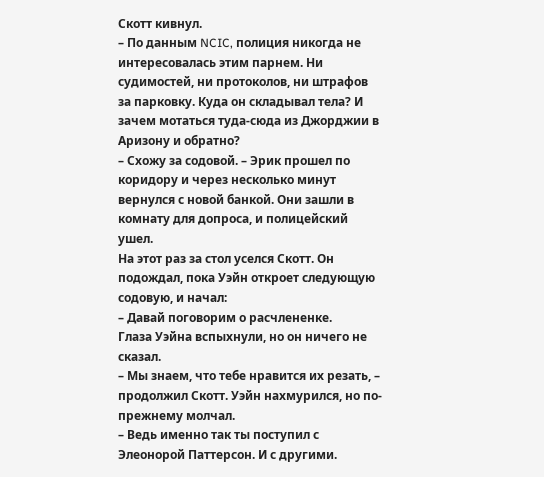Скотт кивнул.
– По данным NCIC, полиция никогда не интересовалась этим парнем. Ни судимостей, ни протоколов, ни штрафов за парковку. Куда он складывал тела? И зачем мотаться туда-сюда из Джорджии в Аризону и обратно?
– Схожу за содовой. – Эрик прошел по коридору и через несколько минут вернулся с новой банкой. Они зашли в комнату для допроса, и полицейский ушел.
На этот раз за стол уселся Скотт. Он подождал, пока Уэйн откроет следующую содовую, и начал:
– Давай поговорим о расчлененке.
Глаза Уэйна вспыхнули, но он ничего не сказал.
– Мы знаем, что тебе нравится их резать, – продолжил Скотт. Уэйн нахмурился, но по-прежнему молчал.
– Ведь именно так ты поступил с Элеонорой Паттерсон. И с другими.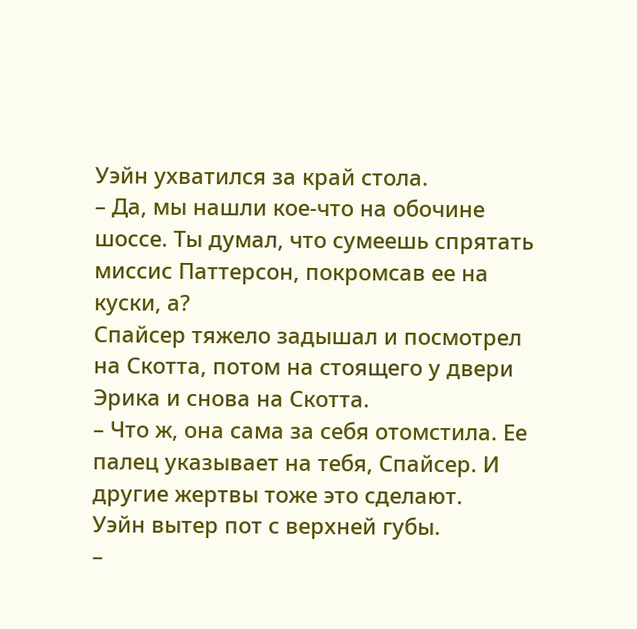Уэйн ухватился за край стола.
– Да, мы нашли кое-что на обочине шоссе. Ты думал, что сумеешь спрятать миссис Паттерсон, покромсав ее на куски, а?
Спайсер тяжело задышал и посмотрел на Скотта, потом на стоящего у двери Эрика и снова на Скотта.
– Что ж, она сама за себя отомстила. Ее палец указывает на тебя, Спайсер. И другие жертвы тоже это сделают.
Уэйн вытер пот с верхней губы.
–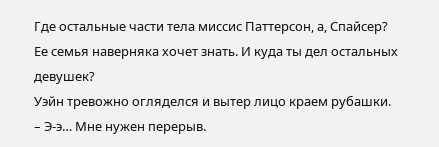Где остальные части тела миссис Паттерсон, а, Спайсер? Ее семья наверняка хочет знать. И куда ты дел остальных девушек?
Уэйн тревожно огляделся и вытер лицо краем рубашки.
– Э-э… Мне нужен перерыв.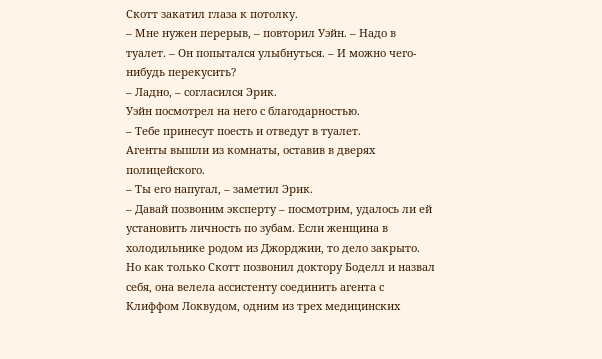Скотт закатил глаза к потолку.
– Мне нужен перерыв, – повторил Уэйн. – Надо в туалет. – Он попытался улыбнуться. – И можно чего-нибудь перекусить?
– Ладно, – согласился Эрик.
Уэйн посмотрел на него с благодарностью.
– Тебе принесут поесть и отведут в туалет.
Агенты вышли из комнаты, оставив в дверях полицейского.
– Ты его напугал, – заметил Эрик.
– Давай позвоним эксперту – посмотрим, удалось ли ей установить личность по зубам. Если женщина в холодильнике родом из Джорджии, то дело закрыто.
Но как только Скотт позвонил доктору Боделл и назвал себя, она велела ассистенту соединить агента с Клиффом Локвудом, одним из трех медицинских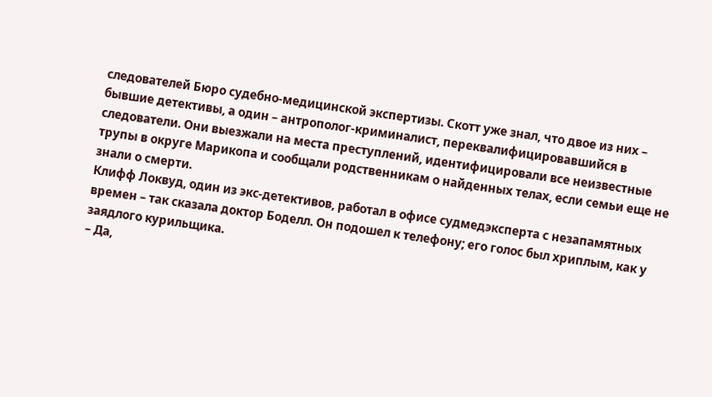следователей Бюро судебно-медицинской экспертизы. Скотт уже знал, что двое из них – бывшие детективы, а один – антрополог-криминалист, переквалифицировавшийся в следователи. Они выезжали на места преступлений, идентифицировали все неизвестные трупы в округе Марикопа и сообщали родственникам о найденных телах, если семьи еще не знали о смерти.
Клифф Локвуд, один из экс-детективов, работал в офисе судмедэксперта с незапамятных времен – так сказала доктор Боделл. Он подошел к телефону; его голос был хриплым, как у заядлого курильщика.
– Да,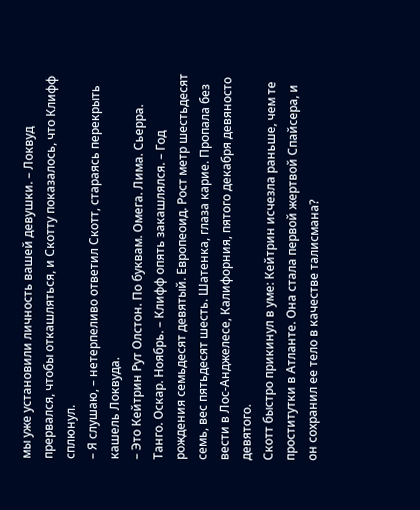мы уже установили личность вашей девушки. – Локвуд прервался, чтобы откашляться, и Скотту показалось, что Клифф сплюнул.
– Я слушаю, – нетерпеливо ответил Скотт, стараясь перекрыть кашель Локвуда.
– Это Кейтрин Рут Олстон. По буквам. Омега. Лима. Сьерра. Танго. Оскар. Ноябрь. – Клифф опять закашлялся. – Год рождения семьдесят девятый. Европеоид. Рост метр шестьдесят семь, вес пятьдесят шесть. Шатенка, глаза карие. Пропала без вести в Лос-Анджелесе, Калифорния, пятого декабря девяносто девятого.
Скотт быстро прикинул в уме: Кейтрин исчезла раньше, чем те проститутки в Атланте. Она стала первой жертвой Спайсера, и он сохранил ее тело в качестве талисмана?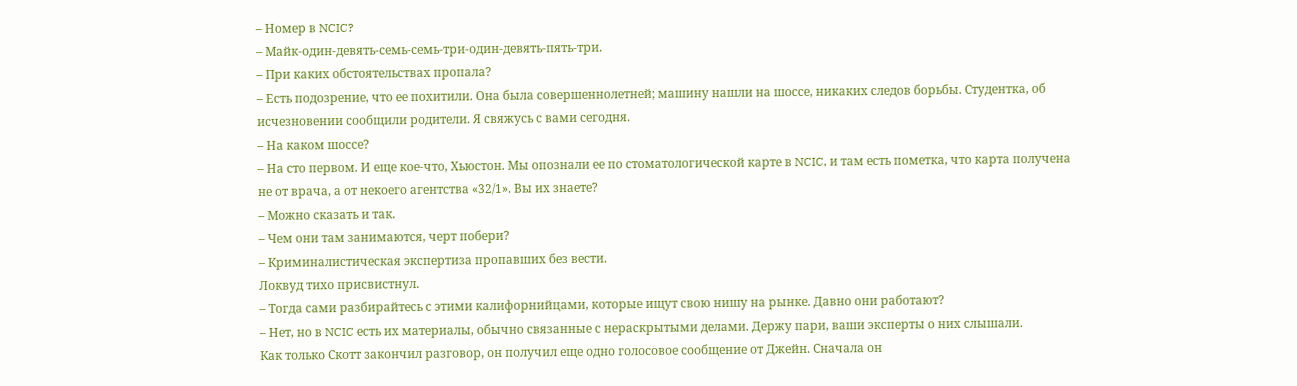– Номер в NCIC?
– Майк-один-девять-семь-семь-три-один-девять-пять-три.
– При каких обстоятельствах пропала?
– Есть подозрение, что ее похитили. Она была совершеннолетней; машину нашли на шоссе, никаких следов борьбы. Студентка, об исчезновении сообщили родители. Я свяжусь с вами сегодня.
– На каком шоссе?
– На сто первом. И еще кое-что, Хьюстон. Мы опознали ее по стоматологической карте в NCIC, и там есть пометка, что карта получена не от врача, а от некоего агентства «32/1». Вы их знаете?
– Можно сказать и так.
– Чем они там занимаются, черт побери?
– Криминалистическая экспертиза пропавших без вести.
Локвуд тихо присвистнул.
– Тогда сами разбирайтесь с этими калифорнийцами, которые ищут свою нишу на рынке. Давно они работают?
– Нет, но в NCIC есть их материалы, обычно связанные с нераскрытыми делами. Держу пари, ваши эксперты о них слышали.
Как только Скотт закончил разговор, он получил еще одно голосовое сообщение от Джейн. Сначала он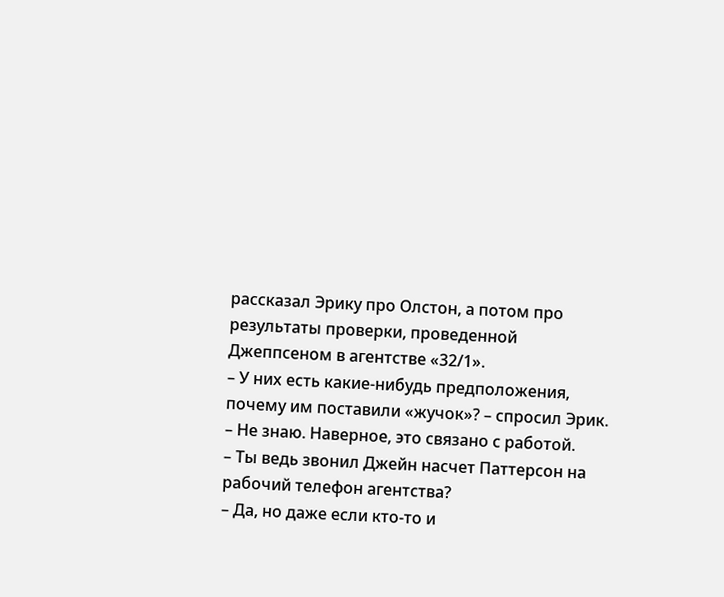рассказал Эрику про Олстон, а потом про результаты проверки, проведенной Джеппсеном в агентстве «32/1».
– У них есть какие-нибудь предположения, почему им поставили «жучок»? – спросил Эрик.
– Не знаю. Наверное, это связано с работой.
– Ты ведь звонил Джейн насчет Паттерсон на рабочий телефон агентства?
– Да, но даже если кто-то и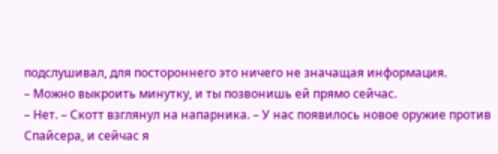подслушивал, для постороннего это ничего не значащая информация.
– Можно выкроить минутку, и ты позвонишь ей прямо сейчас.
– Нет. – Скотт взглянул на напарника. – У нас появилось новое оружие против Спайсера, и сейчас я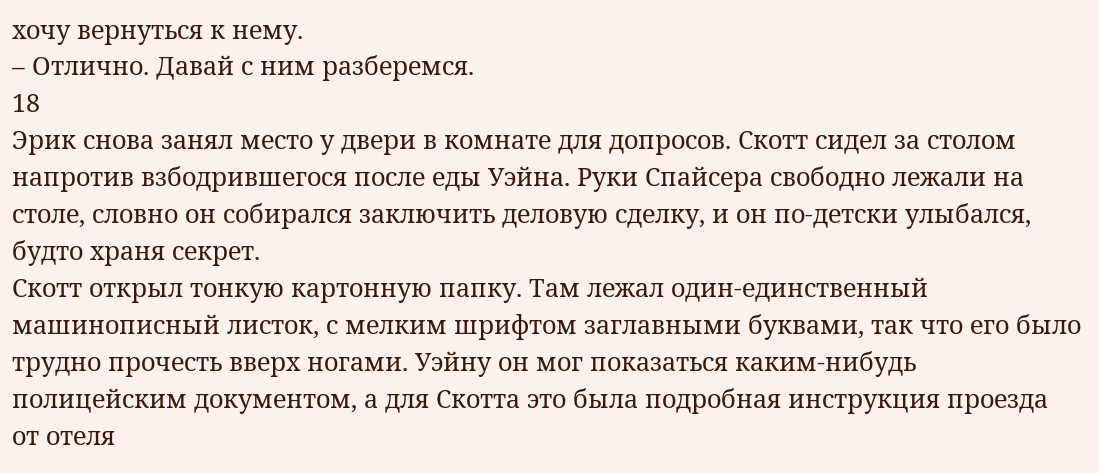хочу вернуться к нему.
– Отлично. Давай с ним разберемся.
18
Эрик снова занял место у двери в комнате для допросов. Скотт сидел за столом напротив взбодрившегося после еды Уэйна. Руки Спайсера свободно лежали на столе, словно он собирался заключить деловую сделку, и он по-детски улыбался, будто храня секрет.
Скотт открыл тонкую картонную папку. Там лежал один-единственный машинописный листок, с мелким шрифтом заглавными буквами, так что его было трудно прочесть вверх ногами. Уэйну он мог показаться каким-нибудь полицейским документом, а для Скотта это была подробная инструкция проезда от отеля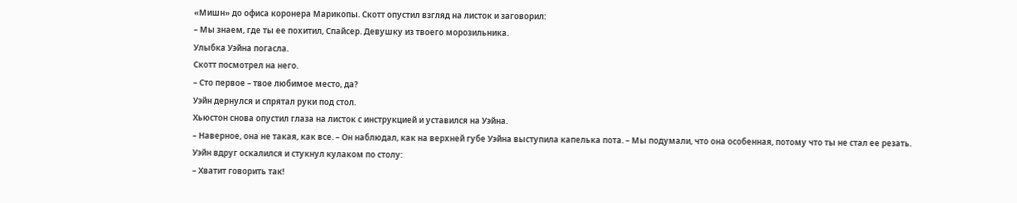«Мишн» до офиса коронера Марикопы. Скотт опустил взгляд на листок и заговорил:
– Мы знаем, где ты ее похитил, Спайсер. Девушку из твоего морозильника.
Улыбка Уэйна погасла.
Скотт посмотрел на него.
– Сто первое – твое любимое место, да?
Уэйн дернулся и спрятал руки под стол.
Хьюстон снова опустил глаза на листок с инструкцией и уставился на Уэйна.
– Наверное, она не такая, как все. – Он наблюдал, как на верхней губе Уэйна выступила капелька пота. – Мы подумали, что она особенная, потому что ты не стал ее резать.
Уэйн вдруг оскалился и стукнул кулаком по столу:
– Хватит говорить так!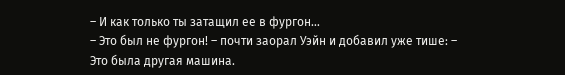– И как только ты затащил ее в фургон…
– Это был не фургон! – почти заорал Уэйн и добавил уже тише: – Это была другая машина.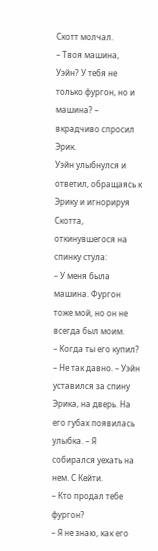Скотт молчал.
– Твоя машина, Уэйн? У тебя не только фургон, но и машина? – вкрадчиво спросил Эрик.
Уэйн улыбнулся и ответил, обращаясь к Эрику и игнорируя Скотта, откинувшегося на спинку стула:
– У меня была машина. Фургон тоже мой, но он не всегда был моим.
– Когда ты его купил?
– Не так давно. – Уэйн уставился за спину Эрика, на дверь. На его губах появилась улыбка. – Я собирался уехать на нем. С Кейти.
– Кто продал тебе фургон?
– Я не знаю, как его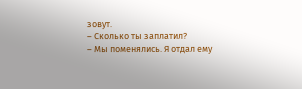зовут.
– Сколько ты заплатил?
– Мы поменялись. Я отдал ему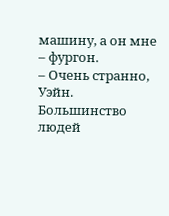машину, а он мне – фургон.
– Очень странно, Уэйн. Большинство людей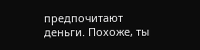предпочитают деньги. Похоже, ты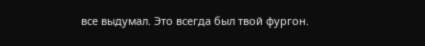все выдумал. Это всегда был твой фургон.